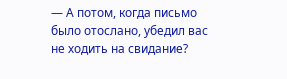— А потом, когда письмо было отослано, убедил вас не ходить на свидание?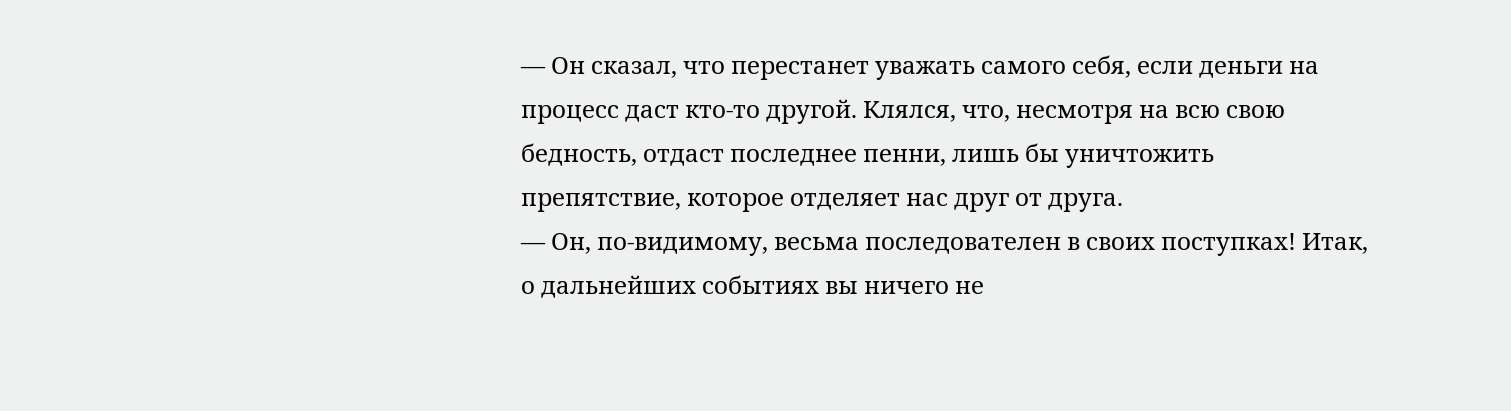— Он сказал, что перестанет уважать самого себя, если деньги на процесс даст кто-то другой. Клялся, что, несмотря на всю свою бедность, отдаст последнее пенни, лишь бы уничтожить препятствие, которое отделяет нас друг от друга.
— Он, по-видимому, весьма последователен в своих поступках! Итак, о дальнейших событиях вы ничего не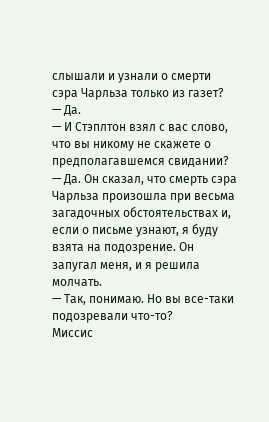слышали и узнали о смерти сэра Чарльза только из газет?
— Да.
— И Стэплтон взял с вас слово, что вы никому не скажете о предполагавшемся свидании?
— Да. Он сказал, что смерть сэра Чарльза произошла при весьма загадочных обстоятельствах и, если о письме узнают, я буду взята на подозрение. Он запугал меня, и я решила молчать.
— Так, понимаю. Но вы все-таки подозревали что-то?
Миссис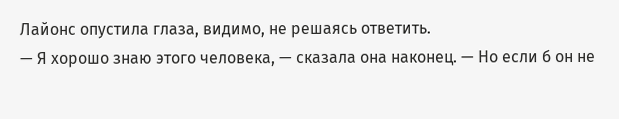Лайонс опустила глаза, видимо, не решаясь ответить.
— Я хорошо знаю этого человека, — сказала она наконец. — Но если б он не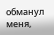обманул меня,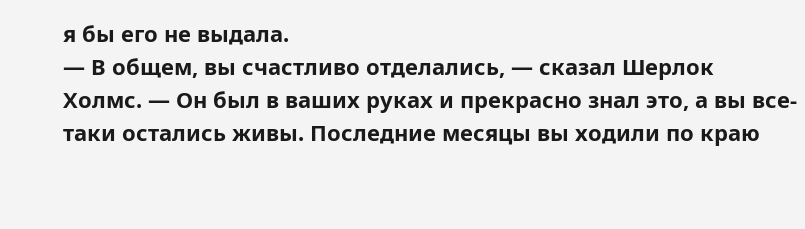я бы его не выдала.
— В общем, вы счастливо отделались, — сказал Шерлок Холмс. — Он был в ваших руках и прекрасно знал это, а вы все-таки остались живы. Последние месяцы вы ходили по краю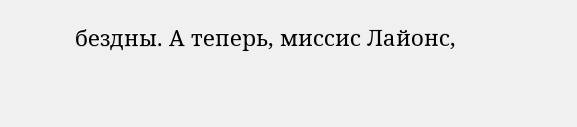бездны. А теперь, миссис Лайонс,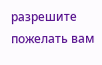разрешите пожелать вам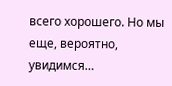всего хорошего. Но мы еще, вероятно, увидимся…